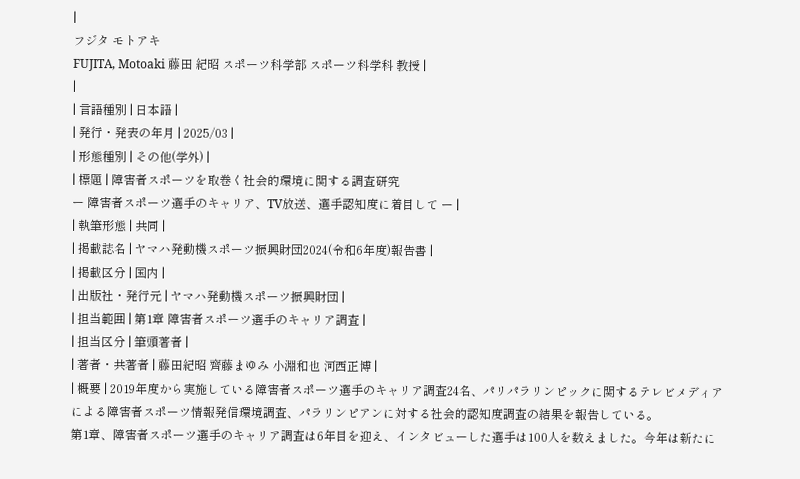|
フジタ モトアキ
FUJITA, Motoaki 藤田 紀昭 スポーツ科学部 スポーツ科学科 教授 |
|
| 言語種別 | 日本語 |
| 発行・発表の年月 | 2025/03 |
| 形態種別 | その他(学外) |
| 標題 | 障害者スポーツを取巻く社会的環境に関する調査研究
ー 障害者スポーツ選手のキャリア、TV放送、選手認知度に着目して ー |
| 執筆形態 | 共同 |
| 掲載誌名 | ヤマハ発動機スポーツ振興財団2024(令和6年度)報告書 |
| 掲載区分 | 国内 |
| 出版社・発行元 | ヤマハ発動機スポーツ振興財団 |
| 担当範囲 | 第1章 障害者スポーツ選手のキャリア調査 |
| 担当区分 | 筆頭著者 |
| 著者・共著者 | 藤田紀昭 齊藤まゆみ 小淵和也 河西正博 |
| 概要 | 2019年度から実施している障害者スポーツ選手のキャリア調査24名、パリパラリンピックに関するテレビメディアによる障害者スポーツ情報発信環境調査、パラリンピアンに対する社会的認知度調査の結果を報告している。
第1章、障害者スポーツ選手のキャリア調査は6年目を迎え、インタビューした選手は100人を数えました。今年は新たに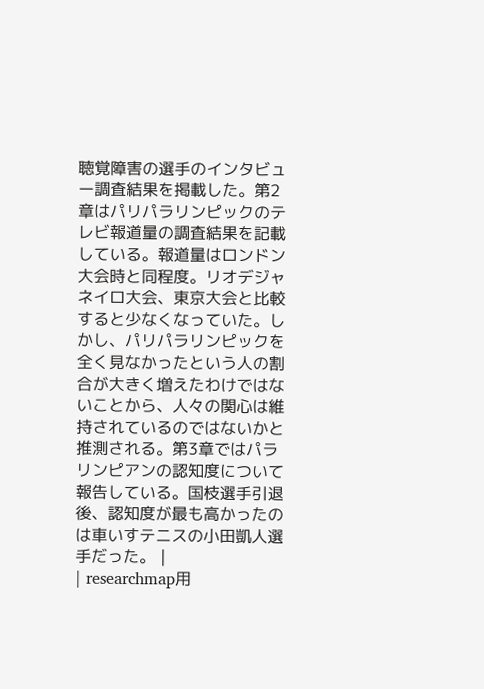聴覚障害の選手のインタビュー調査結果を掲載した。第2章はパリパラリンピックのテレビ報道量の調査結果を記載している。報道量はロンドン大会時と同程度。リオデジャネイロ大会、東京大会と比較すると少なくなっていた。しかし、パリパラリンピックを全く見なかったという人の割合が大きく増えたわけではないことから、人々の関心は維持されているのではないかと推測される。第3章ではパラリンピアンの認知度について報告している。国枝選手引退後、認知度が最も高かったのは車いすテニスの小田凱人選手だった。 |
| researchmap用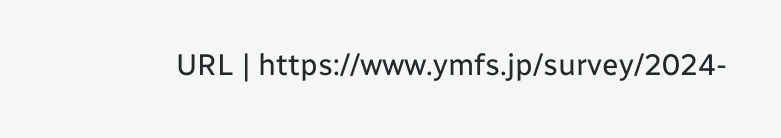URL | https://www.ymfs.jp/survey/2024-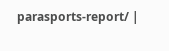parasports-report/ |